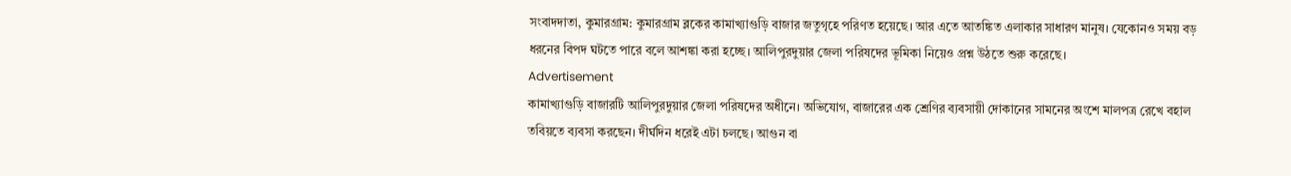সংবাদদাতা, কুমারগ্রাম: কুমারগ্রাম ব্লকের কামাখ্যাগুড়ি বাজার জতুগৃহে পরিণত হয়েছে। আর এতে আতঙ্কিত এলাকার সাধারণ মানুষ। যেকোনও সময় বড় ধরনের বিপদ ঘটতে পারে বলে আশঙ্কা করা হচ্ছে। আলিপুরদুয়ার জেলা পরিষদের ভূমিকা নিয়েও প্রশ্ন উঠতে শুরু করেছে।
Advertisement
কামাখ্যাগুড়ি বাজারটি আলিপুরদুয়ার জেলা পরিষদের অধীনে। অভিযোগ, বাজারের এক শ্রেণির ব্যবসায়ী দোকানের সামনের অংশে মালপত্র রেখে বহাল তবিয়তে ব্যবসা করছেন। দীর্ঘদিন ধরেই এটা চলছে। আগুন বা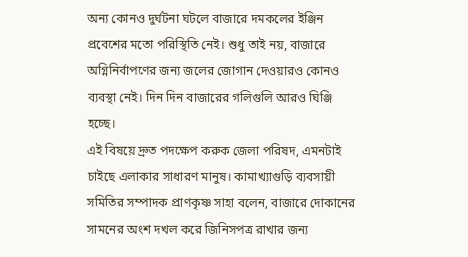অন্য কোনও দুর্ঘটনা ঘটলে বাজারে দমকলের ইঞ্জিন প্রবেশের মতো পরিস্থিতি নেই। শুধু তাই নয়, বাজারে অগ্নিনির্বাপণের জন্য জলের জোগান দেওয়ারও কোনও ব্যবস্থা নেই। দিন দিন বাজারের গলিগুলি আরও ঘিঞ্জি হচ্ছে।
এই বিষয়ে দ্রুত পদক্ষেপ করুক জেলা পরিষদ, এমনটাই চাইছে এলাকার সাধারণ মানুষ। কামাখ্যাগুড়ি ব্যবসায়ী সমিতির সম্পাদক প্রাণকৃষ্ণ সাহা বলেন, বাজারে দোকানের সামনের অংশ দখল করে জিনিসপত্র রাখার জন্য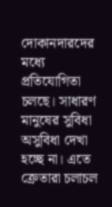দোকানদারদের মধ্যে প্রতিযোগিতা চলছে। সাধারণ মানুষের সুবিধা অসুবিধা দেখা হচ্ছে না। এতে ক্রেতারা চলাচল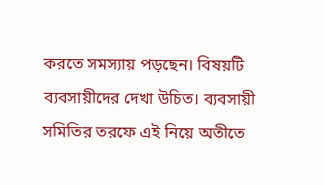করতে সমস্যায় পড়ছেন। বিষয়টি ব্যবসায়ীদের দেখা উচিত। ব্যবসায়ী সমিতির তরফে এই নিয়ে অতীতে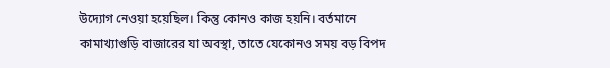উদ্যোগ নেওয়া হয়েছিল। কিন্তু কোনও কাজ হয়নি। বর্তমানে কামাখ্যাগুড়ি বাজারের যা অবস্থা, তাতে যেকোনও সময় বড় বিপদ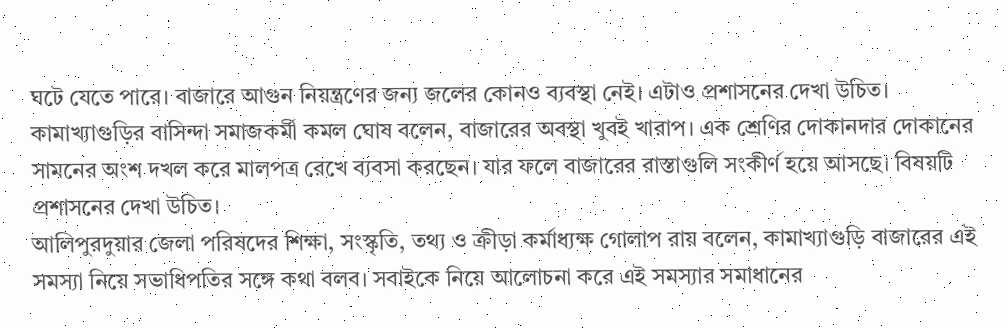ঘটে যেতে পারে। বাজারে আগুন নিয়ন্ত্রণের জন্য জলের কোনও ব্যবস্থা নেই। এটাও প্রশাসনের দেখা উচিত।
কামাখ্যাগুড়ির বাসিন্দা সমাজকর্মী কমল ঘোষ বলেন, বাজারের অবস্থা খুবই খারাপ। এক শ্রেণির দোকানদার দোকানের সামনের অংশ দখল করে মালপত্র রেখে ব্যবসা করছেন। যার ফলে বাজারের রাস্তাগুলি সংকীর্ণ হয়ে আসছে। বিষয়টি প্রশাসনের দেখা উচিত।
আলিপুরদুয়ার জেলা পরিষদের শিক্ষা, সংস্কৃতি, তথ্য ও ক্রীড়া কর্মাধ্যক্ষ গোলাপ রায় বলেন, কামাখ্যাগুড়ি বাজারের এই সমস্যা নিয়ে সভাধিপতির সঙ্গে কথা বলব। সবাইকে নিয়ে আলোচনা করে এই সমস্যার সমাধানের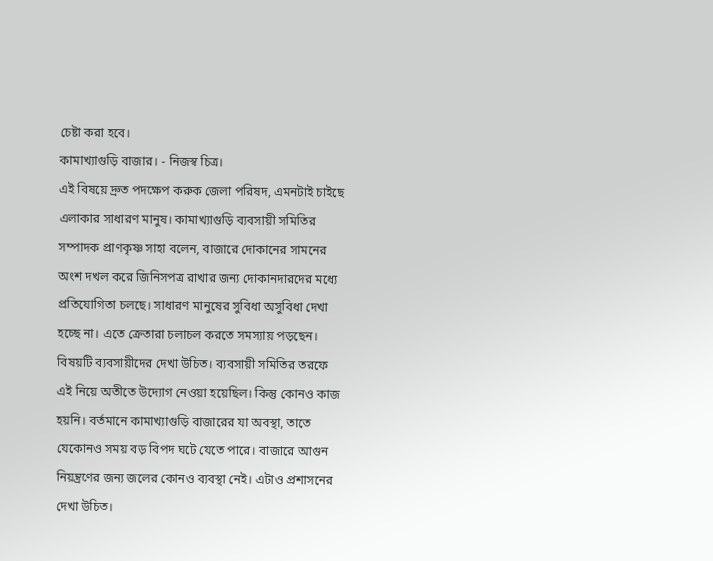চেষ্টা করা হবে।
কামাখ্যাগুড়ি বাজার। - নিজস্ব চিত্র।
এই বিষয়ে দ্রুত পদক্ষেপ করুক জেলা পরিষদ, এমনটাই চাইছে এলাকার সাধারণ মানুষ। কামাখ্যাগুড়ি ব্যবসায়ী সমিতির সম্পাদক প্রাণকৃষ্ণ সাহা বলেন, বাজারে দোকানের সামনের অংশ দখল করে জিনিসপত্র রাখার জন্য দোকানদারদের মধ্যে প্রতিযোগিতা চলছে। সাধারণ মানুষের সুবিধা অসুবিধা দেখা হচ্ছে না। এতে ক্রেতারা চলাচল করতে সমস্যায় পড়ছেন। বিষয়টি ব্যবসায়ীদের দেখা উচিত। ব্যবসায়ী সমিতির তরফে এই নিয়ে অতীতে উদ্যোগ নেওয়া হয়েছিল। কিন্তু কোনও কাজ হয়নি। বর্তমানে কামাখ্যাগুড়ি বাজারের যা অবস্থা, তাতে যেকোনও সময় বড় বিপদ ঘটে যেতে পারে। বাজারে আগুন নিয়ন্ত্রণের জন্য জলের কোনও ব্যবস্থা নেই। এটাও প্রশাসনের দেখা উচিত।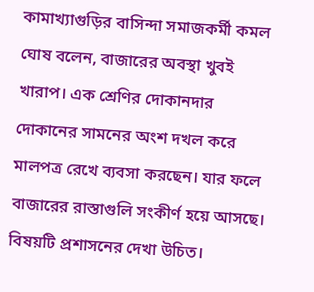কামাখ্যাগুড়ির বাসিন্দা সমাজকর্মী কমল ঘোষ বলেন, বাজারের অবস্থা খুবই খারাপ। এক শ্রেণির দোকানদার দোকানের সামনের অংশ দখল করে মালপত্র রেখে ব্যবসা করছেন। যার ফলে বাজারের রাস্তাগুলি সংকীর্ণ হয়ে আসছে। বিষয়টি প্রশাসনের দেখা উচিত।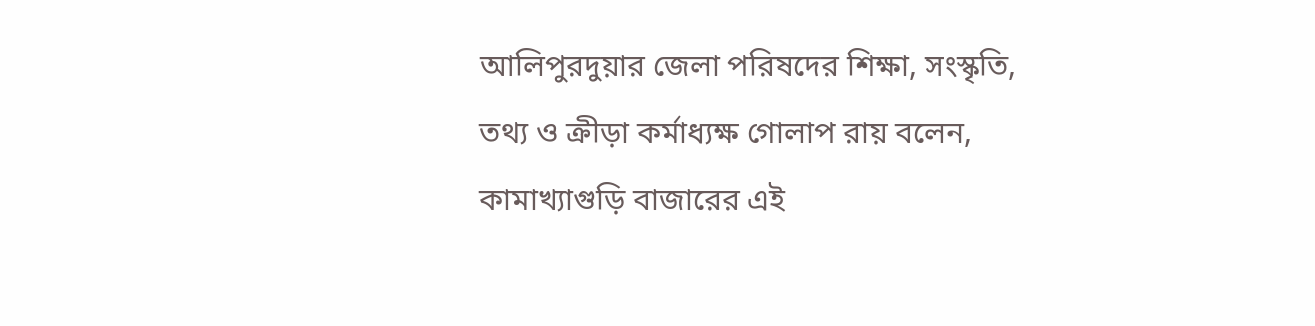আলিপুরদুয়ার জেলা পরিষদের শিক্ষা, সংস্কৃতি, তথ্য ও ক্রীড়া কর্মাধ্যক্ষ গোলাপ রায় বলেন, কামাখ্যাগুড়ি বাজারের এই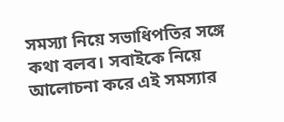সমস্যা নিয়ে সভাধিপতির সঙ্গে কথা বলব। সবাইকে নিয়ে আলোচনা করে এই সমস্যার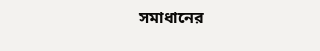সমাধানের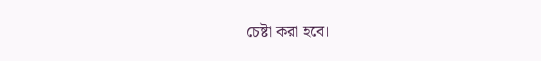চেষ্টা করা হবে।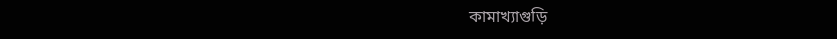কামাখ্যাগুড়ি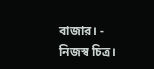বাজার। - নিজস্ব চিত্র।